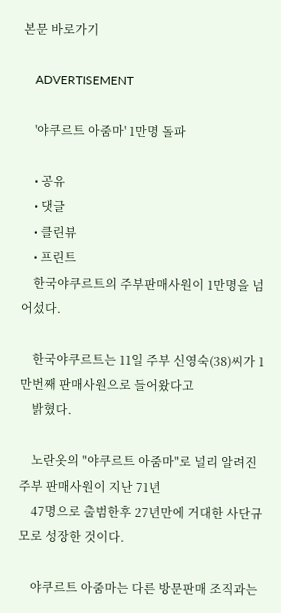본문 바로가기

    ADVERTISEMENT

    '야쿠르트 아줌마' 1만명 돌파

    • 공유
    • 댓글
    • 클린뷰
    • 프린트
    한국야쿠르트의 주부판매사원이 1만명을 넘어섰다.

    한국야쿠르트는 11일 주부 신영숙(38)씨가 1만번째 판매사원으로 들어왔다고
    밝혔다.

    노란옷의 "야쿠르트 아줌마"로 널리 알려진 주부 판매사원이 지난 71년
    47명으로 출범한후 27년만에 거대한 사단규모로 성장한 것이다.

    야쿠르트 아줌마는 다른 방문판매 조직과는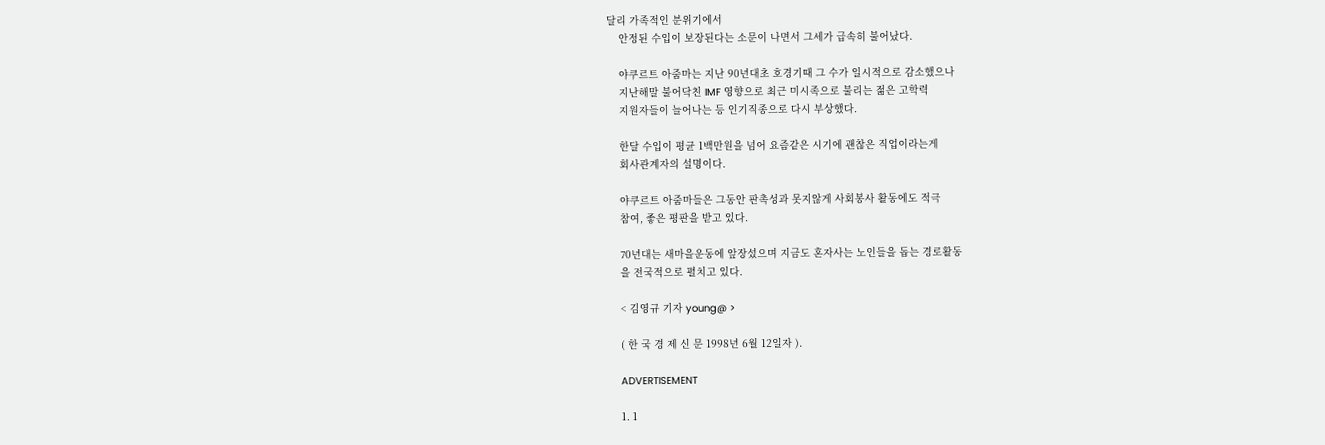달리 가족적인 분위기에서
    안정된 수입이 보장된다는 소문이 나면서 그세가 급속히 불어났다.

    야쿠르트 아줌마는 지난 90년대초 호경기때 그 수가 일시적으로 감소했으나
    지난해말 불어닥친 IMF 영향으로 최근 미시족으로 불리는 젊은 고학력
    지원자들이 늘어나는 등 인기직종으로 다시 부상했다.

    한달 수입이 평균 1백만원을 넘어 요즘같은 시기에 괜찮은 직업이라는게
    회사관계자의 설명이다.

    야쿠르트 아줌마들은 그동안 판촉성과 못지않게 사회봉사 활동에도 적극
    참여, 좋은 평판을 받고 있다.

    70년대는 새마을운동에 앞장섰으며 지금도 혼자사는 노인들을 돕는 경로활동
    을 전국적으로 펼치고 있다.

    < 김영규 기자 young@ >

    ( 한 국 경 제 신 문 1998년 6월 12일자 ).

    ADVERTISEMENT

    1. 1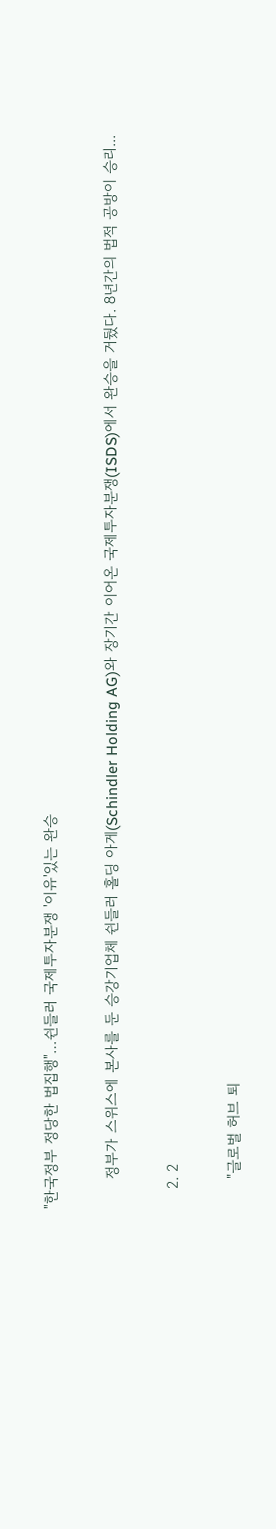"한국정부 정당한 법집행"…쉰들러 국제투자분쟁 '이유'있는 완승

      정부가 스위스에 본사를 둔 승강기업체 쉰들러 홀딩 아게(Schindler Holding AG)와 장기간 이어온 국제투자분쟁(ISDS)에서 완승을 거뒀다. 8년간의 법적 공방이 승리...

    2. 2

      "글로벌 허브 퇴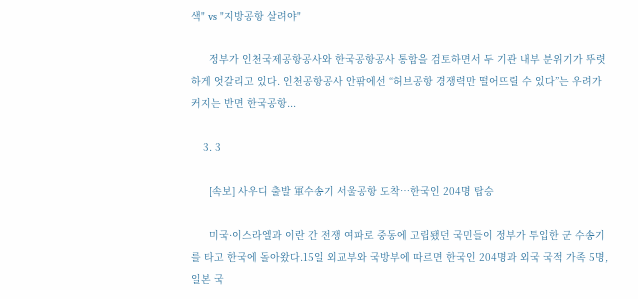색" vs "지방공항 살려야"

      정부가 인천국제공항공사와 한국공항공사 통합을 검토하면서 두 기관 내부 분위기가 뚜렷하게 엇갈리고 있다. 인천공항공사 안팎에선 “허브공항 경쟁력만 떨어뜨릴 수 있다”는 우려가 커지는 반면 한국공항...

    3. 3

      [속보] 사우디 출발 軍수송기 서울공항 도착…한국인 204명 탑승

      미국·이스라엘과 이란 간 전쟁 여파로 중동에 고립됐던 국민들이 정부가 투입한 군 수송기를 타고 한국에 돌아왔다.15일 외교부와 국방부에 따르면 한국인 204명과 외국 국적 가족 5명, 일본 국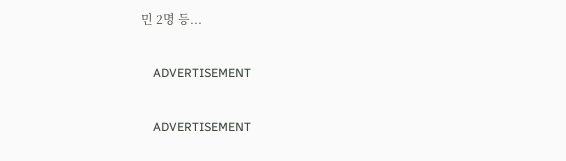민 2명 등...

    ADVERTISEMENT

    ADVERTISEMENT